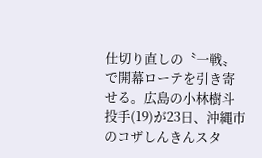仕切り直しの〝一戦〟で開幕ローテを引き寄せる。広島の小林樹斗投手(19)が23日、沖縄市のコザしんきんスタ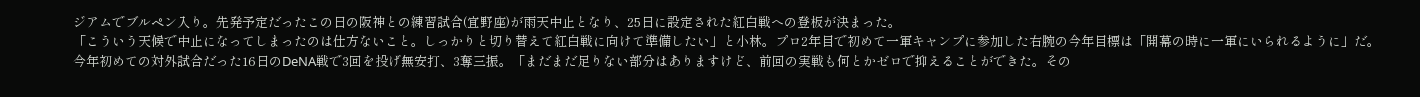ジアムでブルペン入り。先発予定だったこの日の阪神との練習試合(宜野座)が雨天中止となり、25日に設定された紅白戦への登板が決まった。
「こういう天候で中止になってしまったのは仕方ないこと。しっかりと切り替えて紅白戦に向けて準備したい」と小林。プロ2年目で初めて一軍キャンプに参加した右腕の今年目標は「開幕の時に一軍にいられるように」だ。
今年初めての対外試合だった16日のDeNA戦で3回を投げ無安打、3奪三振。「まだまだ足りない部分はありますけど、前回の実戦も何とかゼロで抑えることができた。その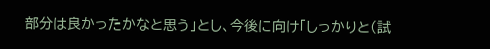部分は良かったかなと思う」とし、今後に向け「しっかりと(試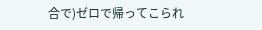合で)ゼロで帰ってこられ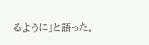るように」と語った。